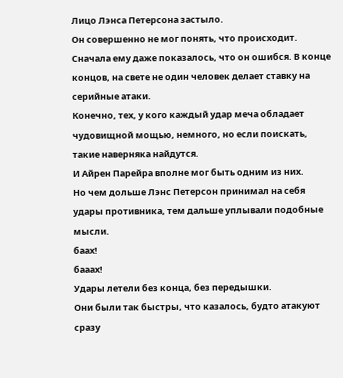Лицо Лэнса Петерсона застыло.
Он совершенно не мог понять, что происходит.
Сначала ему даже показалось, что он ошибся. В конце концов, на свете не один человек делает ставку на серийные атаки.
Конечно, тех, у кого каждый удар меча обладает чудовищной мощью, немного, но если поискать, такие наверняка найдутся.
И Айрен Парейра вполне мог быть одним из них.
Но чем дольше Лэнс Петерсон принимал на себя удары противника, тем дальше уплывали подобные мысли.
баах!
бааах!
Удары летели без конца, без передышки.
Они были так быстры, что казалось, будто атакуют сразу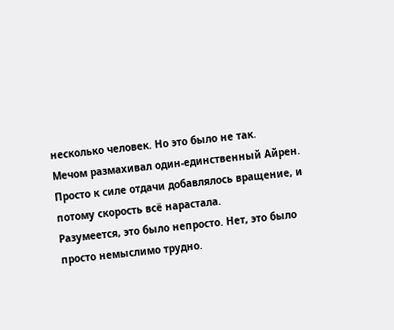несколько человек. Но это было не так.
Мечом размахивал один-единственный Айрен.
Просто к силе отдачи добавлялось вращение, и потому скорость всё нарастала.
Разумеется, это было непросто. Нет, это было просто немыслимо трудно.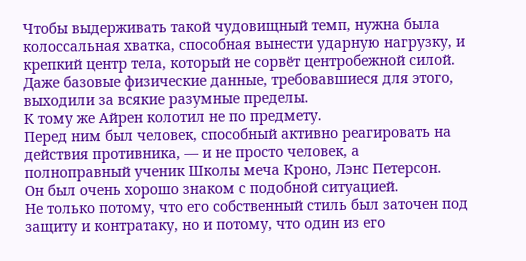Чтобы выдерживать такой чудовищный темп, нужна была колоссальная хватка, способная вынести ударную нагрузку, и крепкий центр тела, который не сорвёт центробежной силой.
Даже базовые физические данные, требовавшиеся для этого, выходили за всякие разумные пределы.
К тому же Айрен колотил не по предмету.
Перед ним был человек, способный активно реагировать на действия противника, — и не просто человек, а полноправный ученик Школы меча Кроно, Лэнс Петерсон.
Он был очень хорошо знаком с подобной ситуацией.
Не только потому, что его собственный стиль был заточен под защиту и контратаку, но и потому, что один из его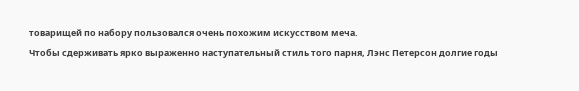товарищей по набору пользовался очень похожим искусством меча.
Чтобы сдерживать ярко выраженно наступательный стиль того парня, Лэнс Петерсон долгие годы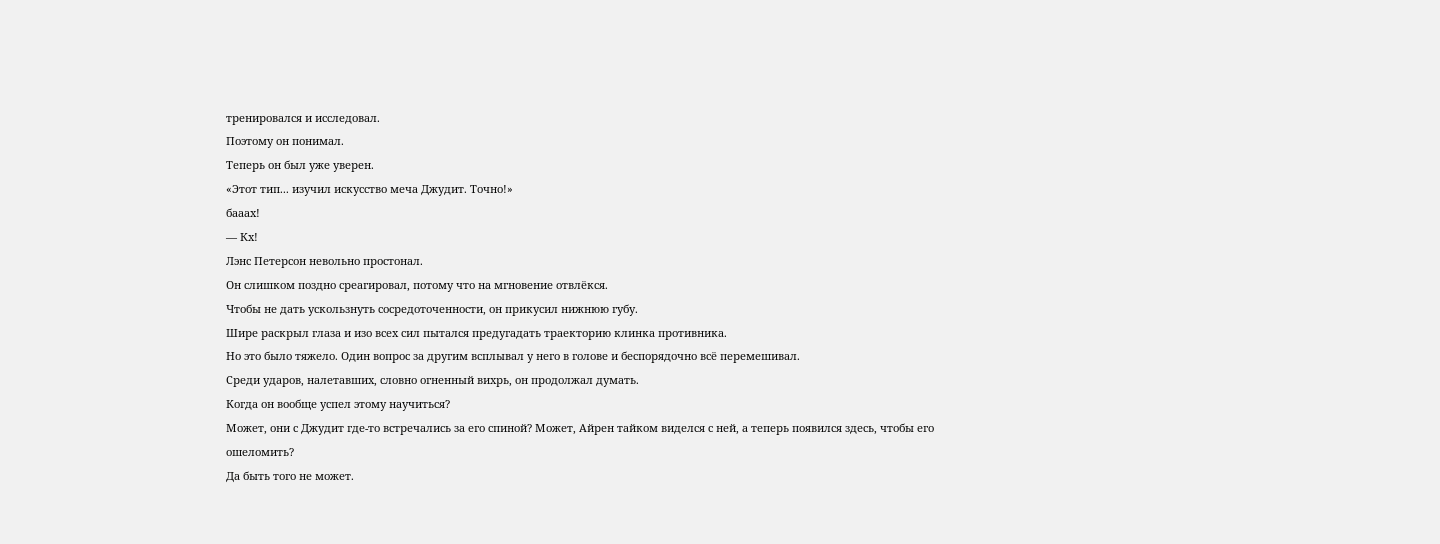тренировался и исследовал.
Поэтому он понимал.
Теперь он был уже уверен.
«Этот тип... изучил искусство меча Джудит. Точно!»
бааах!
— Кх!
Лэнс Петерсон невольно простонал.
Он слишком поздно среагировал, потому что на мгновение отвлёкся.
Чтобы не дать ускользнуть сосредоточенности, он прикусил нижнюю губу.
Шире раскрыл глаза и изо всех сил пытался предугадать траекторию клинка противника.
Но это было тяжело. Один вопрос за другим всплывал у него в голове и беспорядочно всё перемешивал.
Среди ударов, налетавших, словно огненный вихрь, он продолжал думать.
Когда он вообще успел этому научиться?
Может, они с Джудит где-то встречались за его спиной? Может, Айрен тайком виделся с ней, а теперь появился здесь, чтобы его ошеломить?
Да быть того не может.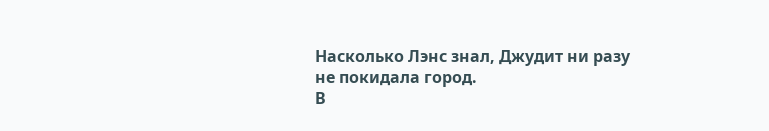Насколько Лэнс знал, Джудит ни разу не покидала город.
В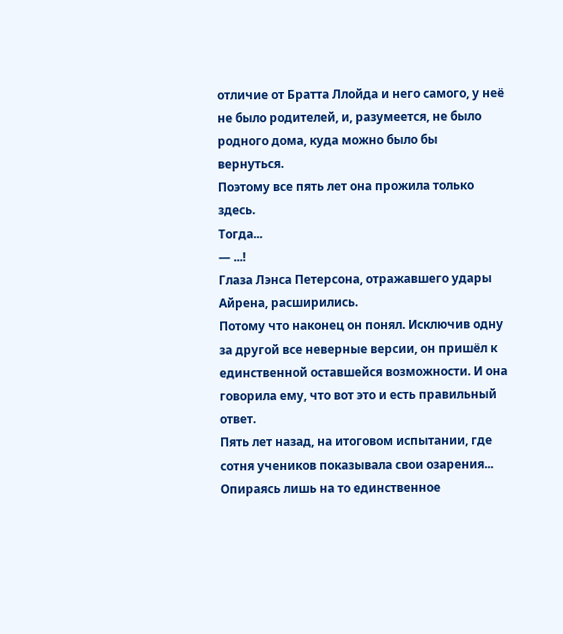отличие от Братта Ллойда и него самого, у неё не было родителей, и, разумеется, не было родного дома, куда можно было бы вернуться.
Поэтому все пять лет она прожила только здесь.
Тогда...
— ...!
Глаза Лэнса Петерсона, отражавшего удары Айрена, расширились.
Потому что наконец он понял. Исключив одну за другой все неверные версии, он пришёл к единственной оставшейся возможности. И она говорила ему, что вот это и есть правильный ответ.
Пять лет назад, на итоговом испытании, где сотня учеников показывала свои озарения...
Опираясь лишь на то единственное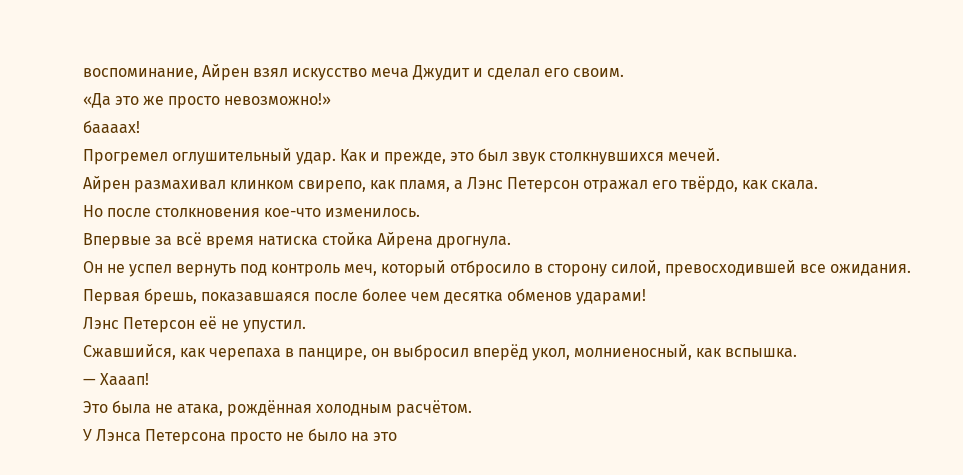воспоминание, Айрен взял искусство меча Джудит и сделал его своим.
«Да это же просто невозможно!»
баааах!
Прогремел оглушительный удар. Как и прежде, это был звук столкнувшихся мечей.
Айрен размахивал клинком свирепо, как пламя, а Лэнс Петерсон отражал его твёрдо, как скала.
Но после столкновения кое-что изменилось.
Впервые за всё время натиска стойка Айрена дрогнула.
Он не успел вернуть под контроль меч, который отбросило в сторону силой, превосходившей все ожидания.
Первая брешь, показавшаяся после более чем десятка обменов ударами!
Лэнс Петерсон её не упустил.
Сжавшийся, как черепаха в панцире, он выбросил вперёд укол, молниеносный, как вспышка.
— Хааап!
Это была не атака, рождённая холодным расчётом.
У Лэнса Петерсона просто не было на это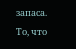запаса.
То, что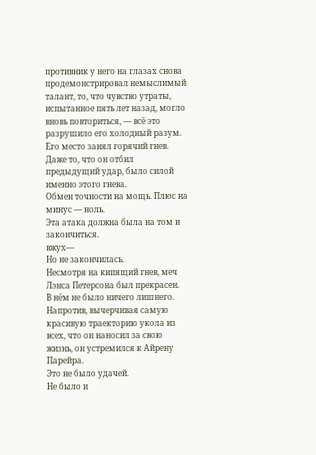противник у него на глазах снова продемонстрировал немыслимый талант, то, что чувство утраты, испытанное пять лет назад, могло вновь повториться, — всё это разрушило его холодный разум.
Его место занял горячий гнев. Даже то, что он отбил предыдущий удар, было силой именно этого гнева.
Обмен точности на мощь. Плюс на минус — ноль.
Эта атака должна была на том и закончиться.
вжух—
Но не закончилась.
Несмотря на кипящий гнев, меч Лэнса Петерсона был прекрасен.
В нём не было ничего лишнего.
Напротив, вычерчивая самую красивую траекторию укола из всех, что он наносил за свою жизнь, он устремился к Айрену Парейра.
Это не было удачей.
Не было и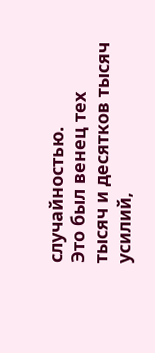случайностью.
Это был венец тех тысяч и десятков тысяч усилий,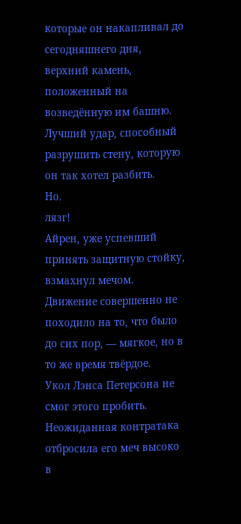которые он накапливал до сегодняшнего дня, верхний камень, положенный на возведённую им башню.
Лучший удар, способный разрушить стену, которую он так хотел разбить.
Но.
лязг!
Айрен, уже успевший принять защитную стойку, взмахнул мечом.
Движение совершенно не походило на то, что было до сих пор, — мягкое, но в то же время твёрдое.
Укол Лэнса Петерсона не смог этого пробить. Неожиданная контратака отбросила его меч высоко в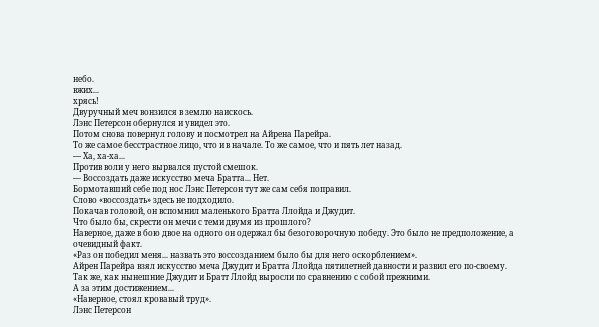небо.
вжих...
хрясь!
Двуручный меч вонзился в землю наискось.
Лэнс Петерсон обернулся и увидел это.
Потом снова повернул голову и посмотрел на Айрена Парейра.
То же самое бесстрастное лицо, что и в начале. То же самое, что и пять лет назад.
— Ха, ха-ха...
Против воли у него вырвался пустой смешок.
— Воссоздать даже искусство меча Братта... Нет.
Бормотавший себе под нос Лэнс Петерсон тут же сам себя поправил.
Слово «воссоздать» здесь не подходило.
Покачав головой, он вспомнил маленького Братта Ллойда и Джудит.
Что было бы, скрести он мечи с теми двумя из прошлого?
Наверное, даже в бою двое на одного он одержал бы безоговорочную победу. Это было не предположение, а очевидный факт.
«Раз он победил меня... назвать это воссозданием было бы для него оскорблением».
Айрен Парейра взял искусство меча Джудит и Братта Ллойда пятилетней давности и развил его по-своему.
Так же, как нынешние Джудит и Братт Ллойд выросли по сравнению с собой прежними.
А за этим достижением...
«Наверное, стоял кровавый труд».
Лэнс Петерсон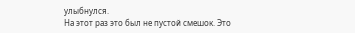улыбнулся.
На этот раз это был не пустой смешок. Это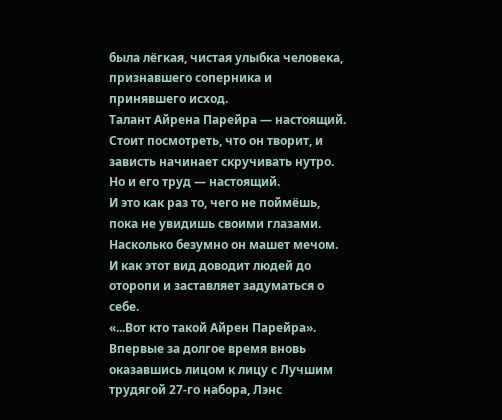была лёгкая, чистая улыбка человека, признавшего соперника и принявшего исход.
Талант Айрена Парейра — настоящий. Стоит посмотреть, что он творит, и зависть начинает скручивать нутро.
Но и его труд — настоящий.
И это как раз то, чего не поймёшь, пока не увидишь своими глазами.
Насколько безумно он машет мечом.
И как этот вид доводит людей до оторопи и заставляет задуматься о себе.
«...Вот кто такой Айрен Парейра».
Впервые за долгое время вновь оказавшись лицом к лицу с Лучшим трудягой 27-го набора, Лэнс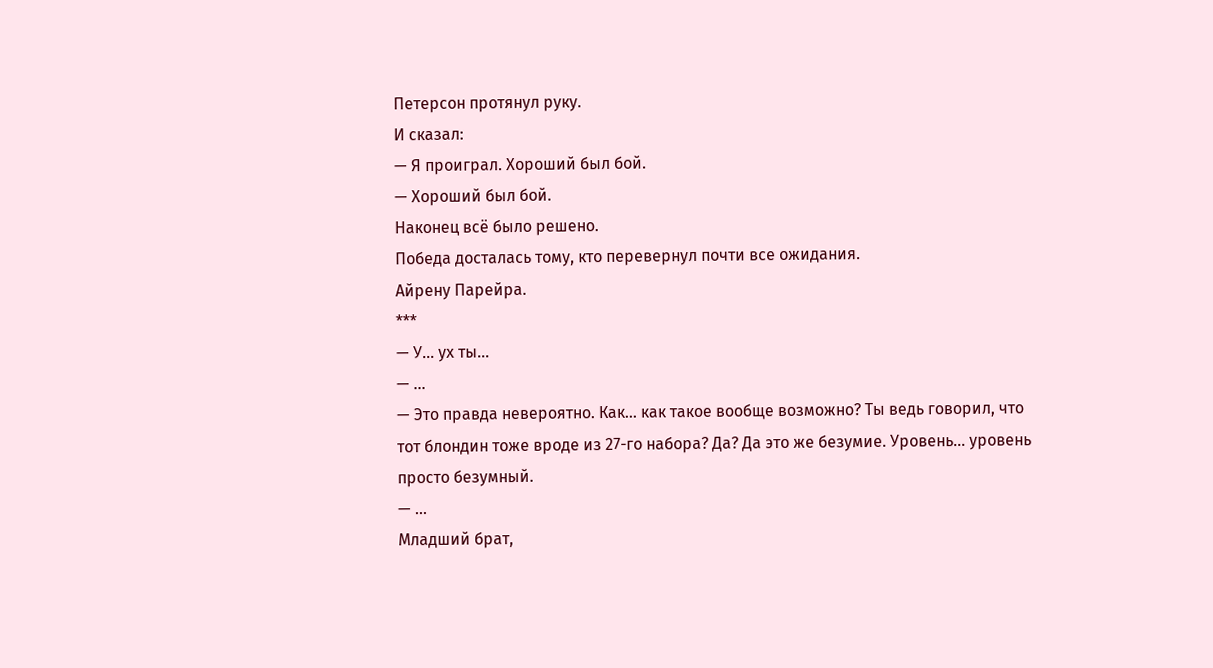Петерсон протянул руку.
И сказал:
— Я проиграл. Хороший был бой.
— Хороший был бой.
Наконец всё было решено.
Победа досталась тому, кто перевернул почти все ожидания.
Айрену Парейра.
***
— У... ух ты...
— ...
— Это правда невероятно. Как... как такое вообще возможно? Ты ведь говорил, что тот блондин тоже вроде из 27-го набора? Да? Да это же безумие. Уровень... уровень просто безумный.
— ...
Младший брат,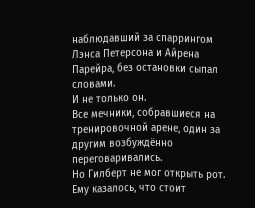наблюдавший за спаррингом Лэнса Петерсона и Айрена Парейра, без остановки сыпал словами.
И не только он.
Все мечники, собравшиеся на тренировочной арене, один за другим возбуждённо переговаривались.
Но Гилберт не мог открыть рот.
Ему казалось, что стоит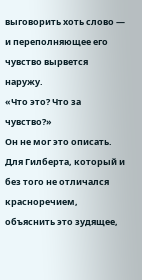выговорить хоть слово — и переполняющее его чувство вырвется наружу.
«Что это? Что за чувство?»
Он не мог это описать.
Для Гилберта, который и без того не отличался красноречием, объяснить это зудящее,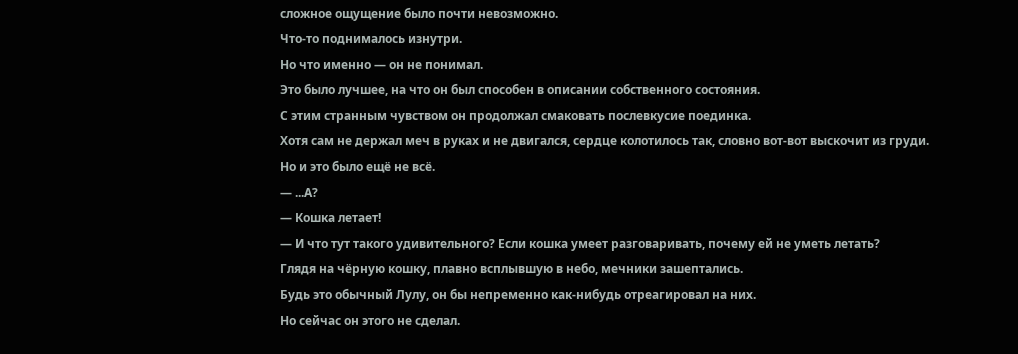сложное ощущение было почти невозможно.
Что-то поднималось изнутри.
Но что именно — он не понимал.
Это было лучшее, на что он был способен в описании собственного состояния.
С этим странным чувством он продолжал смаковать послевкусие поединка.
Хотя сам не держал меч в руках и не двигался, сердце колотилось так, словно вот-вот выскочит из груди.
Но и это было ещё не всё.
— ...А?
— Кошка летает!
— И что тут такого удивительного? Если кошка умеет разговаривать, почему ей не уметь летать?
Глядя на чёрную кошку, плавно всплывшую в небо, мечники зашептались.
Будь это обычный Лулу, он бы непременно как-нибудь отреагировал на них.
Но сейчас он этого не сделал.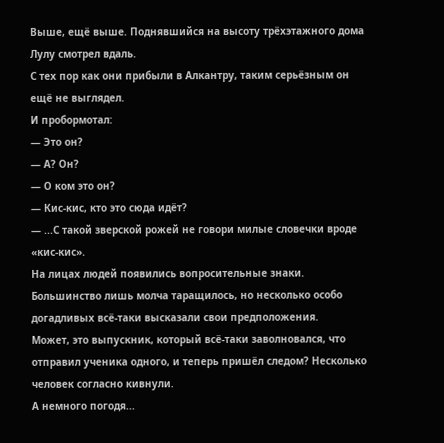Выше, ещё выше. Поднявшийся на высоту трёхэтажного дома Лулу смотрел вдаль.
С тех пор как они прибыли в Алкантру, таким серьёзным он ещё не выглядел.
И пробормотал:
— Это он?
— А? Он?
— О ком это он?
— Кис-кис, кто это сюда идёт?
— ...С такой зверской рожей не говори милые словечки вроде «кис-кис».
На лицах людей появились вопросительные знаки.
Большинство лишь молча таращилось, но несколько особо догадливых всё-таки высказали свои предположения.
Может, это выпускник, который всё-таки заволновался, что отправил ученика одного, и теперь пришёл следом? Несколько человек согласно кивнули.
А немного погодя...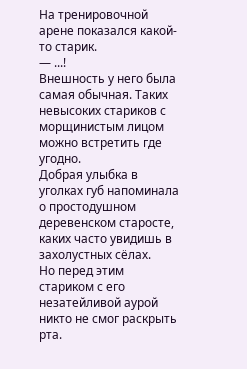На тренировочной арене показался какой-то старик.
— ...!
Внешность у него была самая обычная. Таких невысоких стариков с морщинистым лицом можно встретить где угодно.
Добрая улыбка в уголках губ напоминала о простодушном деревенском старосте, каких часто увидишь в захолустных сёлах.
Но перед этим стариком с его незатейливой аурой никто не смог раскрыть рта.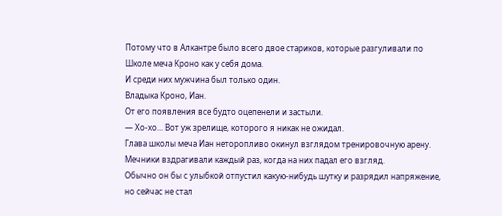Потому что в Алкантре было всего двое стариков, которые разгуливали по Школе меча Кроно как у себя дома.
И среди них мужчина был только один.
Владыка Кроно, Иан.
От его появления все будто оцепенели и застыли.
— Хо-хо... Вот уж зрелище, которого я никак не ожидал.
Глава школы меча Иан неторопливо окинул взглядом тренировочную арену.
Мечники вздрагивали каждый раз, когда на них падал его взгляд.
Обычно он бы с улыбкой отпустил какую-нибудь шутку и разрядил напряжение, но сейчас не стал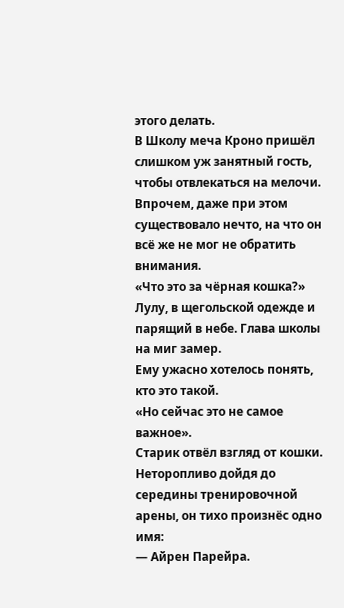этого делать.
В Школу меча Кроно пришёл слишком уж занятный гость, чтобы отвлекаться на мелочи.
Впрочем, даже при этом существовало нечто, на что он всё же не мог не обратить внимания.
«Что это за чёрная кошка?»
Лулу, в щегольской одежде и парящий в небе. Глава школы на миг замер.
Ему ужасно хотелось понять, кто это такой.
«Но сейчас это не самое важное».
Старик отвёл взгляд от кошки.
Неторопливо дойдя до середины тренировочной арены, он тихо произнёс одно имя:
— Айрен Парейра.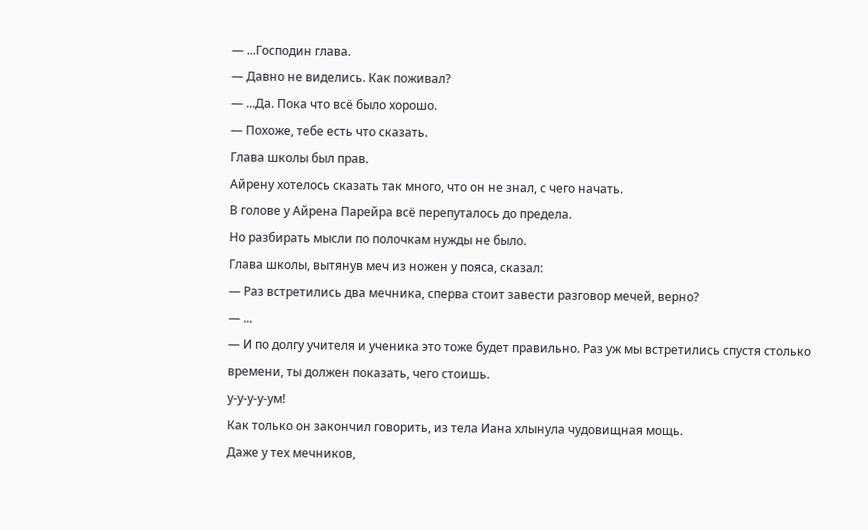— ...Господин глава.
— Давно не виделись. Как поживал?
— ...Да. Пока что всё было хорошо.
— Похоже, тебе есть что сказать.
Глава школы был прав.
Айрену хотелось сказать так много, что он не знал, с чего начать.
В голове у Айрена Парейра всё перепуталось до предела.
Но разбирать мысли по полочкам нужды не было.
Глава школы, вытянув меч из ножен у пояса, сказал:
— Раз встретились два мечника, сперва стоит завести разговор мечей, верно?
— ...
— И по долгу учителя и ученика это тоже будет правильно. Раз уж мы встретились спустя столько времени, ты должен показать, чего стоишь.
у-у-у-у-ум!
Как только он закончил говорить, из тела Иана хлынула чудовищная мощь.
Даже у тех мечников,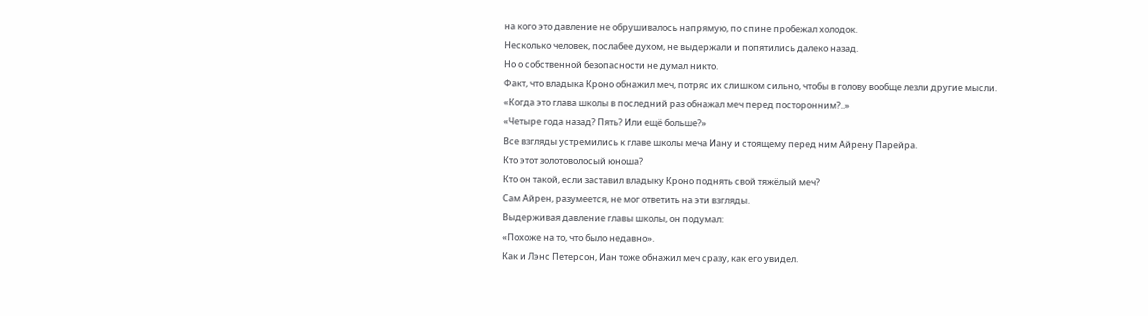на кого это давление не обрушивалось напрямую, по спине пробежал холодок.
Несколько человек, послабее духом, не выдержали и попятились далеко назад.
Но о собственной безопасности не думал никто.
Факт, что владыка Кроно обнажил меч, потряс их слишком сильно, чтобы в голову вообще лезли другие мысли.
«Когда это глава школы в последний раз обнажал меч перед посторонним?..»
«Четыре года назад? Пять? Или ещё больше?»
Все взгляды устремились к главе школы меча Иану и стоящему перед ним Айрену Парейра.
Кто этот золотоволосый юноша?
Кто он такой, если заставил владыку Кроно поднять свой тяжёлый меч?
Сам Айрен, разумеется, не мог ответить на эти взгляды.
Выдерживая давление главы школы, он подумал:
«Похоже на то, что было недавно».
Как и Лэнс Петерсон, Иан тоже обнажил меч сразу, как его увидел.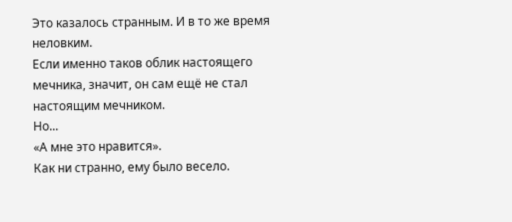Это казалось странным. И в то же время неловким.
Если именно таков облик настоящего мечника, значит, он сам ещё не стал настоящим мечником.
Но...
«А мне это нравится».
Как ни странно, ему было весело.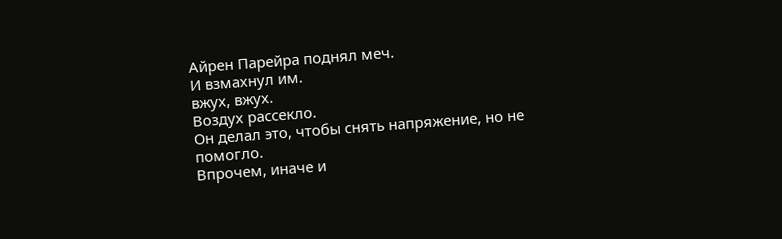Айрен Парейра поднял меч.
И взмахнул им.
вжух, вжух.
Воздух рассекло.
Он делал это, чтобы снять напряжение, но не помогло.
Впрочем, иначе и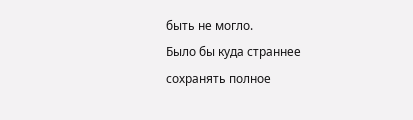быть не могло.
Было бы куда страннее сохранять полное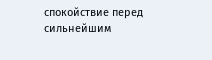спокойствие перед сильнейшим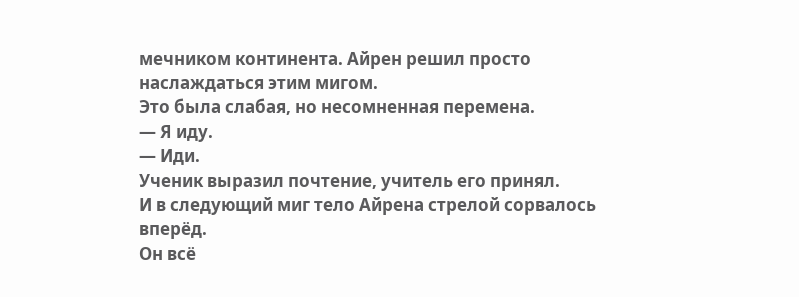мечником континента. Айрен решил просто наслаждаться этим мигом.
Это была слабая, но несомненная перемена.
— Я иду.
— Иди.
Ученик выразил почтение, учитель его принял.
И в следующий миг тело Айрена стрелой сорвалось вперёд.
Он всё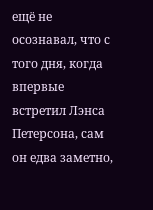ещё не осознавал, что с того дня, когда впервые встретил Лэнса Петерсона, сам он едва заметно,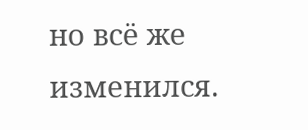но всё же изменился.